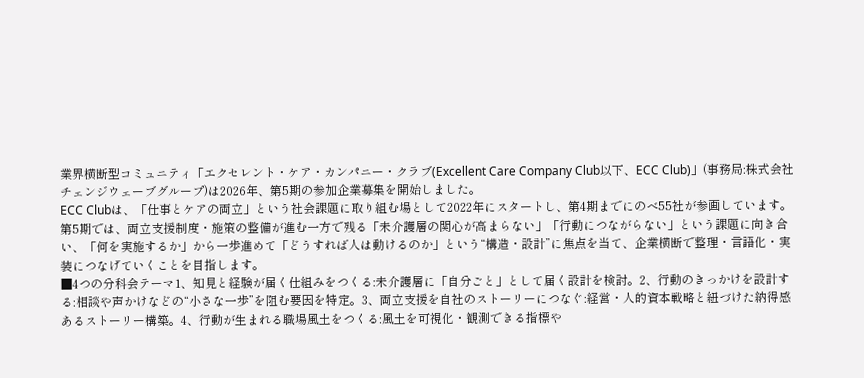業界横断型コミュニティ「エクセレント・ケア・カンパニー・クラブ(Excellent Care Company Club以下、ECC Club)」(事務局:株式会社チェンジウェーブグループ)は2026年、第5期の参加企業募集を開始しました。
ECC Clubは、「仕事とケアの両立」という社会課題に取り組む場として2022年にスタートし、第4期までにのべ55社が参画しています。
第5期では、両立支援制度・施策の整備が進む一方で残る「未介護層の関心が高まらない」「行動につながらない」という課題に向き合い、「何を実施するか」から一歩進めて「どうすれば人は動けるのか」という“構造・設計”に焦点を当て、企業横断で整理・言語化・実装につなげていくことを目指します。
■4つの分科会テーマ1、知見と経験が届く仕組みをつくる:未介護層に「自分ごと」として届く設計を検討。2、行動のきっかけを設計する:相談や声かけなどの“小さな一歩”を阻む要因を特定。3、両立支援を自社のストーリーにつなぐ:経営・人的資本戦略と紐づけた納得感あるストーリー構築。4、行動が生まれる職場風土をつくる:風土を可視化・観測できる指標や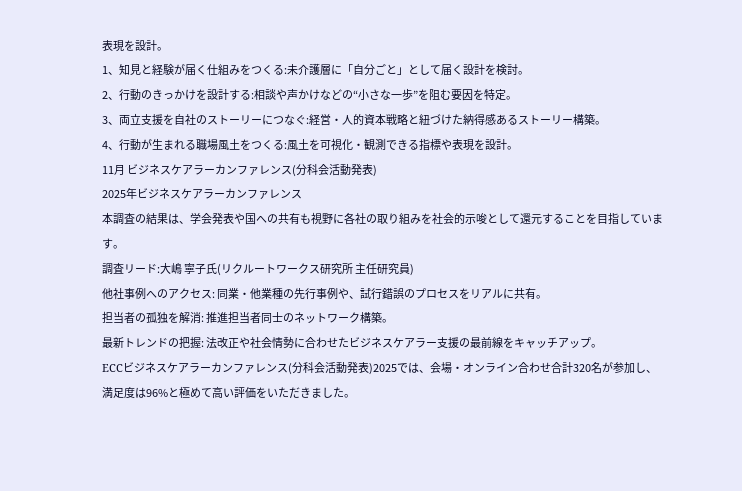表現を設計。
1、知見と経験が届く仕組みをつくる:未介護層に「自分ごと」として届く設計を検討。
2、行動のきっかけを設計する:相談や声かけなどの“小さな一歩”を阻む要因を特定。
3、両立支援を自社のストーリーにつなぐ:経営・人的資本戦略と紐づけた納得感あるストーリー構築。
4、行動が生まれる職場風土をつくる:風土を可視化・観測できる指標や表現を設計。
11月 ビジネスケアラーカンファレンス(分科会活動発表)
2025年ビジネスケアラーカンファレンス
本調査の結果は、学会発表や国への共有も視野に各社の取り組みを社会的示唆として還元することを目指しています。
調査リード:大嶋 寧子氏(リクルートワークス研究所 主任研究員)
他社事例へのアクセス: 同業・他業種の先行事例や、試行錯誤のプロセスをリアルに共有。
担当者の孤独を解消: 推進担当者同士のネットワーク構築。
最新トレンドの把握: 法改正や社会情勢に合わせたビジネスケアラー支援の最前線をキャッチアップ。
ECCビジネスケアラーカンファレンス(分科会活動発表)2025では、会場・オンライン合わせ合計320名が参加し、満足度は96%と極めて高い評価をいただきました。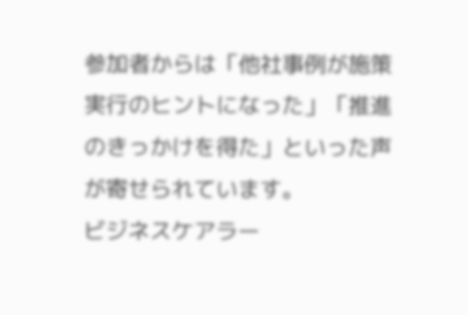参加者からは「他社事例が施策実行のヒントになった」「推進のきっかけを得た」といった声が寄せられています。
ビジネスケアラー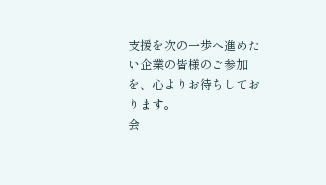支援を次の一歩へ進めたい企業の皆様のご参加を、心よりお待ちしております。
会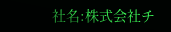社名:株式会社チ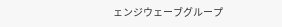ェンジウェーブグループ